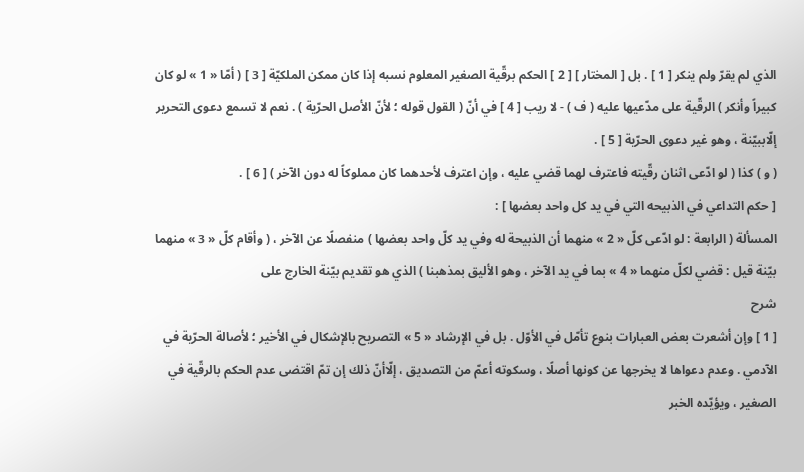الذي لم يقرّ ولم ينكر [ 1 ] . بل [ المختار ] [ 2 ] الحكم برقّية الصغير المعلوم نسبه إذا كان ممكن الملكيّة [ 3 ] ( أمّا « 1 » لو كان كبيراً وأنكر ) الرقّية على مدّعيها عليه ( ف ) - لا ريب [ 4 ] في أنّ ( القول قوله ؛ لأنّ الأصل الحرّية ) . نعم لا تسمع دعوى التحرير إلّاببيّنة ، وهو غير دعوى الحرّية [ 5 ] .
( و ) كذا ( لو ادّعى اثنان رقّيته فاعترف لهما قضي عليه ، وإن اعترف لأحدهما كان مملوكاً له دون الآخر ) [ 6 ] .
[ حكم التداعي في الذبيحه التي في يد كل واحد بعضها ] :
المسألة ( الرابعة : لو ادّعى كلّ « 2 » منهما أن الذبيحة له وفي يد كلّ واحد بعضها ) منفصلًا عن الآخر ، ( وأقام كلّ « 3 » منهما بيّنة قيل : قضي لكلّ منهما « 4 » بما في يد الآخر ، وهو الأليق بمذهبنا ) الذي هو تقديم بيّنة الخارج على
شرح
[ 1 ] وإن أشعرت بعض العبارات بنوع تأمّل في الأوّل . بل في الإرشاد « 5 » التصريح بالإشكال في الأخير ؛ لأصالة الحرّية في الآدمي . وعدم دعواها لا يخرجها عن كونها أصلًا ، وسكوته أعمّ من التصديق ، إلّاأنّ ذلك إن تمّ اقتضى عدم الحكم بالرقّية في الصغير ، ويؤيّده الخبر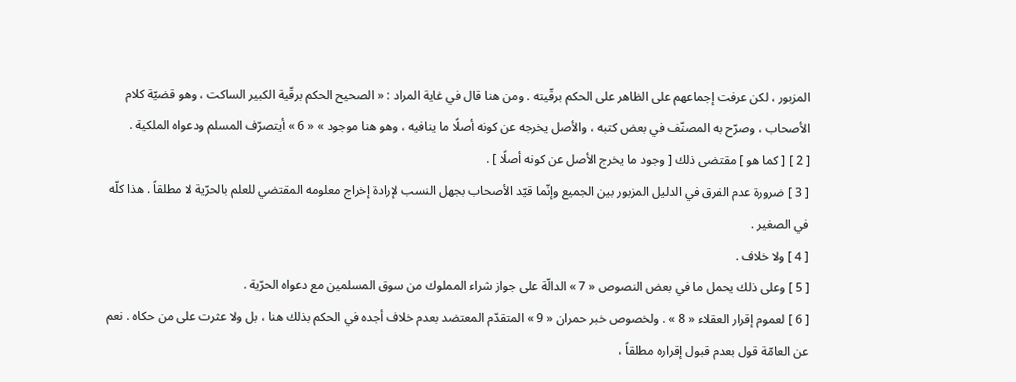المزبور ، لكن عرفت إجماعهم على الظاهر على الحكم برقّيته . ومن هنا قال في غاية المراد : « الصحيح الحكم برقّية الكبير الساكت ، وهو قضيّة كلام الأصحاب ، وصرّح به المصنّف في بعض كتبه ، والأصل يخرجه عن كونه أصلًا ما ينافيه ، وهو هنا موجود » « 6 » أيتصرّف المسلم ودعواه الملكية .
[ 2 ] [ كما هو ] مقتضى ذلك [ وجود ما يخرج الأصل عن كونه أصلًا ] .
[ 3 ] ضرورة عدم الفرق في الدليل المزبور بين الجميع وإنّما قيّد الأصحاب بجهل النسب لإرادة إخراج معلومه المقتضي للعلم بالحرّية لا مطلقاً . هذا كلّه في الصغير .
[ 4 ] ولا خلاف .
[ 5 ] وعلى ذلك يحمل ما في بعض النصوص « 7 » الدالّة على جواز شراء المملوك من سوق المسلمين مع دعواه الحرّية .
[ 6 ] لعموم إقرار العقلاء « 8 » . ولخصوص خبر حمران « 9 » المتقدّم المعتضد بعدم خلاف أجده في الحكم بذلك هنا ، بل ولا عثرت على من حكاه . نعم عن العامّة قول بعدم قبول إقراره مطلقاً ،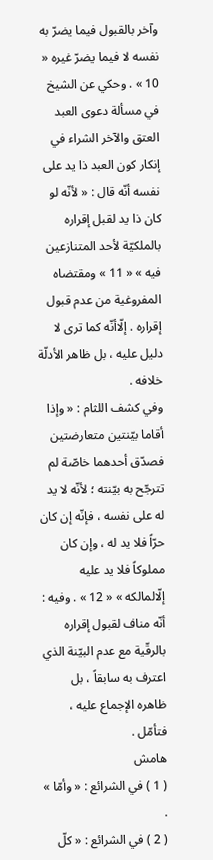وآخر بالقبول فيما يضرّ به نفسه لا فيما يضرّ غيره « 10 » . وحكي عن الشيخ في مسألة دعوى العبد العتق والآخر الشراء في إنكار كون العبد ذا يد على نفسه أنّه قال : « لأنّه لو كان ذا يد لقبل إقراره بالملكيّة لأحد المتنازعين فيه » « 11 » ومقتضاه المفروغية من عدم قبول إقراره . إلّاأنّه كما ترى لا دليل عليه ، بل ظاهر الأدلّة خلافه .
وفي كشف اللثام : « وإذا أقاما بيّنتين متعارضتين فصدّق أحدهما خاصّة لم تترجّح به بيّنته ؛ لأنّه لا يد له على نفسه ، فإنّه إن كان حرّاً فلا يد له ، وإن كان مملوكاً فلا يد عليه إلّالمالكه » « 12 » . وفيه : أنّه مناف لقبول إقراره بالرقّية مع عدم البيّنة الذي اعترف به سابقاً ، بل ظاهره الإجماع عليه ، فتأمّل .
هامش
( 1 ) في الشرائع : « وأمّا » .
( 2 ) في الشرائع : « كلّ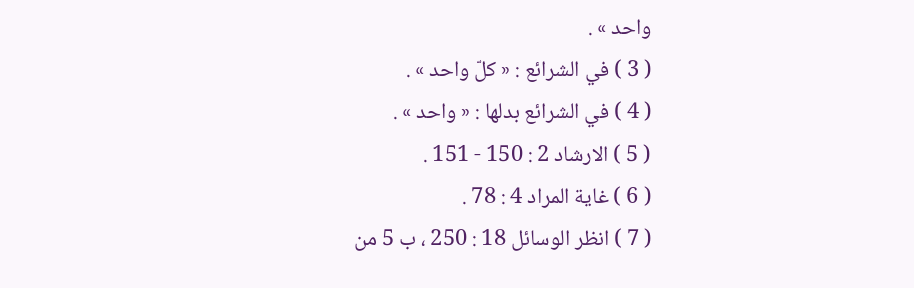واحد » .
( 3 ) في الشرائع : « كلّ واحد » .
( 4 ) في الشرائع بدلها : « واحد » .
( 5 ) الارشاد 2 : 150 - 151 .
( 6 ) غاية المراد 4 : 78 .
( 7 ) انظر الوسائل 18 : 250 ، ب 5 من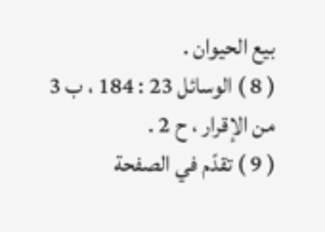بيع الحيوان .
( 8 ) الوسائل 23 : 184 ، ب 3 من الإقرار ، ح 2 .
( 9 ) تقدّم في الصفحة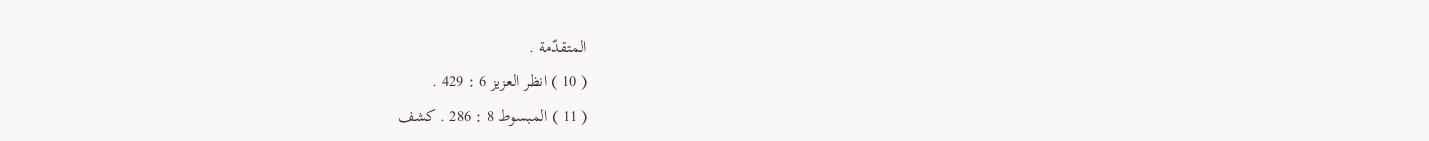المتقدّمة .
( 10 ) انظر العزيز 6 : 429 .
( 11 ) المبسوط 8 : 286 . كشف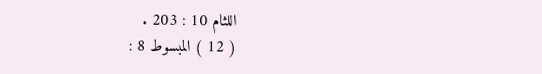اللثام 10 : 203 .
( 12 ) المبسوط 8 :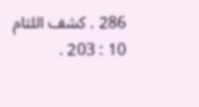286 . كشف اللثام 10 : 203 .